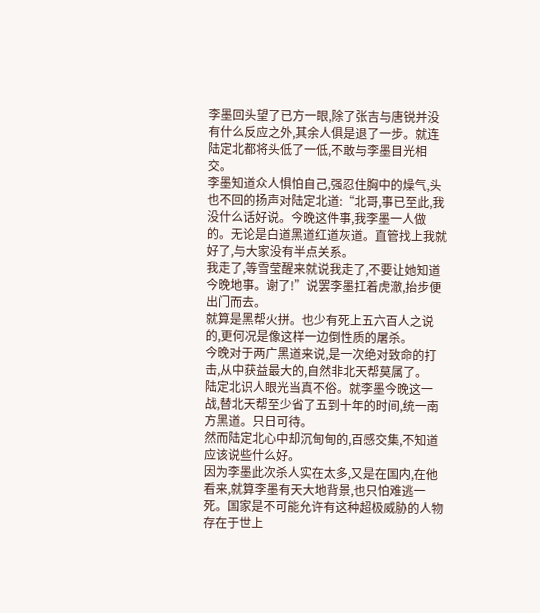李墨回头望了已方一眼,除了张吉与唐锐并没有什么反应之外,其余人俱是退了一步。就连陆定北都将头低了一低,不敢与李墨目光相交。
李墨知道众人惧怕自己,强忍住胸中的燥气,头也不回的扬声对陆定北道:“北哥,事已至此,我没什么话好说。今晚这件事,我李墨一人做的。无论是白道黑道红道灰道。直管找上我就好了,与大家没有半点关系。
我走了,等雪莹醒来就说我走了,不要让她知道今晚地事。谢了!”说罢李墨扛着虎澈,抬步便出门而去。
就算是黑帮火拼。也少有死上五六百人之说的,更何况是像这样一边倒性质的屠杀。
今晚对于两广黑道来说,是一次绝对致命的打击,从中获益最大的,自然非北天帮莫属了。
陆定北识人眼光当真不俗。就李墨今晚这一战,替北天帮至少省了五到十年的时间,统一南方黑道。只日可待。
然而陆定北心中却沉甸甸的,百感交集,不知道应该说些什么好。
因为李墨此次杀人实在太多,又是在国内,在他看来,就算李墨有天大地背景,也只怕难逃一死。国家是不可能允许有这种超极威胁的人物存在于世上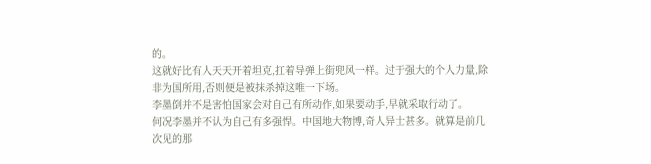的。
这就好比有人天天开着坦克,扛着导弹上街兜风一样。过于强大的个人力量,除非为国所用,否则便是被抹杀掉这唯一下场。
李墨倒并不是害怕国家会对自己有所动作,如果要动手,早就采取行动了。
何况李墨并不认为自己有多强悍。中国地大物博,奇人异士甚多。就算是前几次见的那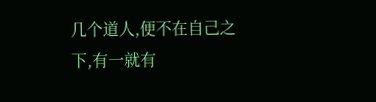几个道人,便不在自己之下,有一就有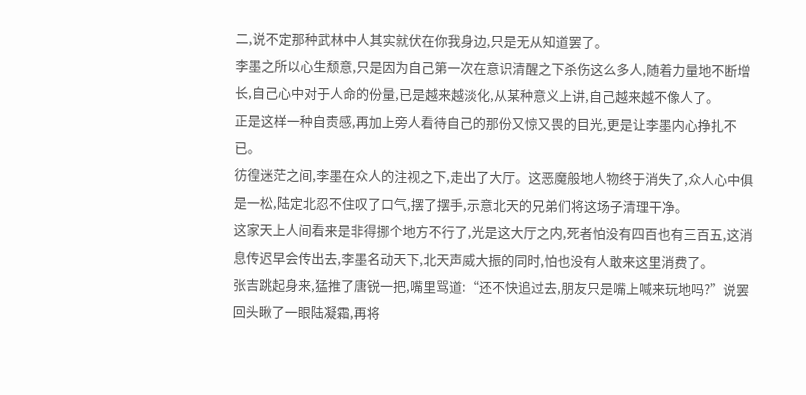二,说不定那种武林中人其实就伏在你我身边,只是无从知道罢了。
李墨之所以心生颓意,只是因为自己第一次在意识清醒之下杀伤这么多人,随着力量地不断增长,自己心中对于人命的份量,已是越来越淡化,从某种意义上讲,自己越来越不像人了。
正是这样一种自责感,再加上旁人看待自己的那份又惊又畏的目光,更是让李墨内心挣扎不已。
彷徨迷茫之间,李墨在众人的注视之下,走出了大厅。这恶魔般地人物终于消失了,众人心中俱是一松,陆定北忍不住叹了口气,摆了摆手,示意北天的兄弟们将这场子清理干净。
这家天上人间看来是非得挪个地方不行了,光是这大厅之内,死者怕没有四百也有三百五,这消息传迟早会传出去,李墨名动天下,北天声威大振的同时,怕也没有人敢来这里消费了。
张吉跳起身来,猛推了唐锐一把,嘴里骂道:“还不快追过去,朋友只是嘴上喊来玩地吗?”说罢回头瞅了一眼陆凝霜,再将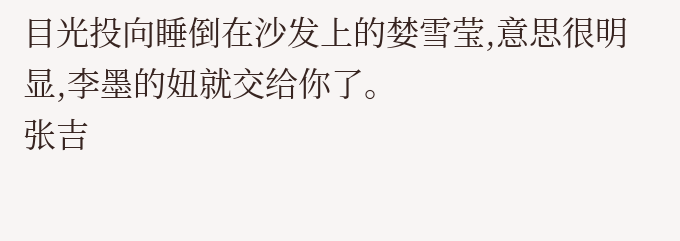目光投向睡倒在沙发上的婪雪莹,意思很明显,李墨的妞就交给你了。
张吉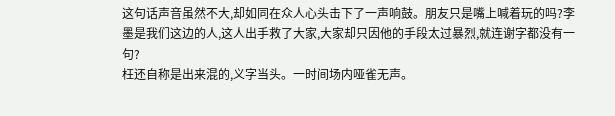这句话声音虽然不大,却如同在众人心头击下了一声响鼓。朋友只是嘴上喊着玩的吗?李墨是我们这边的人,这人出手救了大家,大家却只因他的手段太过暴烈,就连谢字都没有一句?
枉还自称是出来混的,义字当头。一时间场内哑雀无声。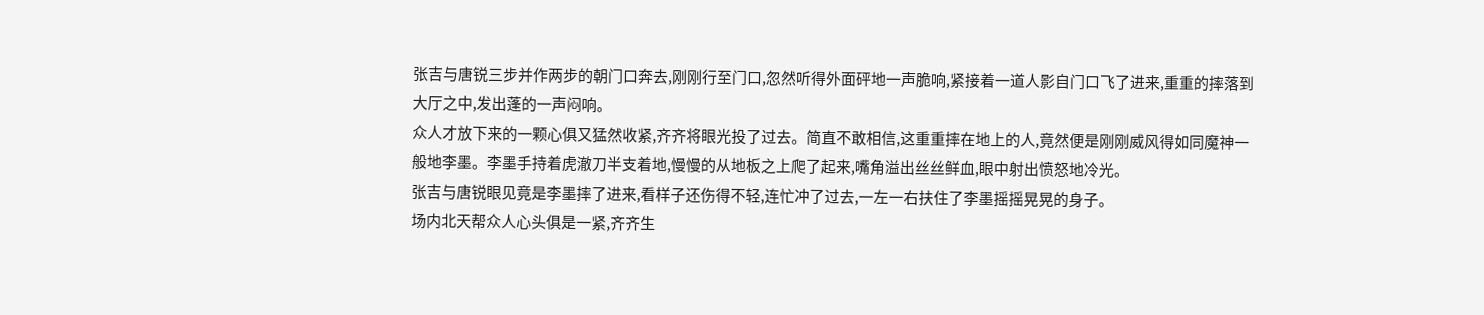张吉与唐锐三步并作两步的朝门口奔去,刚刚行至门口,忽然听得外面砰地一声脆响,紧接着一道人影自门口飞了进来,重重的摔落到大厅之中,发出蓬的一声闷响。
众人才放下来的一颗心俱又猛然收紧,齐齐将眼光投了过去。简直不敢相信,这重重摔在地上的人,竟然便是刚刚威风得如同魔神一般地李墨。李墨手持着虎澈刀半支着地,慢慢的从地板之上爬了起来,嘴角溢出丝丝鲜血,眼中射出愤怒地冷光。
张吉与唐锐眼见竟是李墨摔了进来,看样子还伤得不轻,连忙冲了过去,一左一右扶住了李墨摇摇晃晃的身子。
场内北天帮众人心头俱是一紧,齐齐生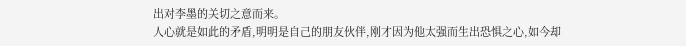出对李墨的关切之意而来。
人心就是如此的矛盾,明明是自己的朋友伙伴,刚才因为他太强而生出恐惧之心,如今却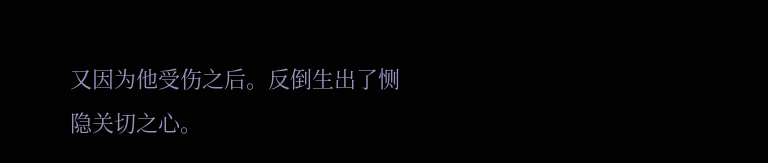又因为他受伤之后。反倒生出了恻隐关切之心。